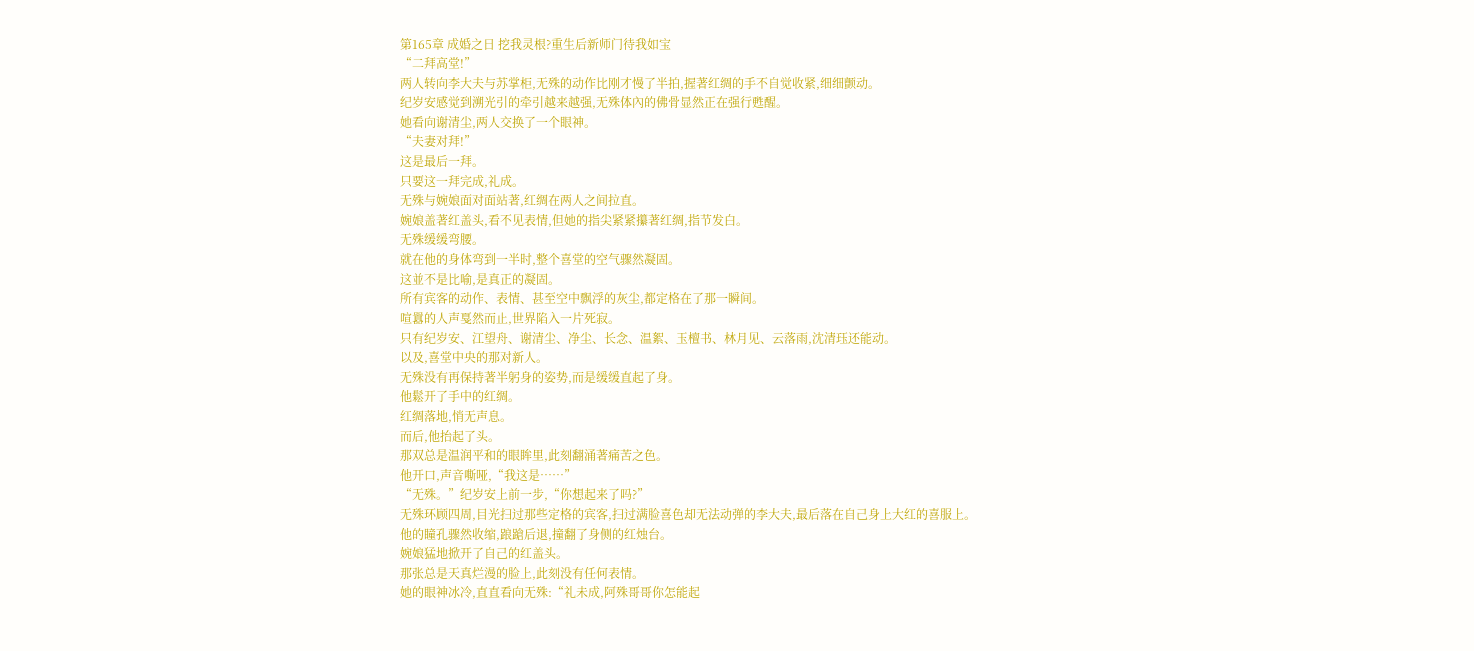第165章 成婚之日 挖我灵根?重生后新师门待我如宝
“二拜高堂!”
两人转向李大夫与苏掌柜,无殊的动作比刚才慢了半拍,握著红绸的手不自觉收紧,细细颤动。
纪岁安感觉到溯光引的牵引越来越强,无殊体內的佛骨显然正在强行甦醒。
她看向谢清尘,两人交换了一个眼神。
“夫妻对拜!”
这是最后一拜。
只要这一拜完成,礼成。
无殊与婉娘面对面站著,红绸在两人之间拉直。
婉娘盖著红盖头,看不见表情,但她的指尖紧紧攥著红绸,指节发白。
无殊缓缓弯腰。
就在他的身体弯到一半时,整个喜堂的空气骤然凝固。
这並不是比喻,是真正的凝固。
所有宾客的动作、表情、甚至空中飘浮的灰尘,都定格在了那一瞬间。
喧囂的人声戛然而止,世界陷入一片死寂。
只有纪岁安、江望舟、谢清尘、净尘、长念、温絮、玉檀书、林月见、云落雨,沈清珏还能动。
以及,喜堂中央的那对新人。
无殊没有再保持著半躬身的姿势,而是缓缓直起了身。
他鬆开了手中的红绸。
红绸落地,悄无声息。
而后,他抬起了头。
那双总是温润平和的眼眸里,此刻翻涌著痛苦之色。
他开口,声音嘶哑,“我这是……”
“无殊。”纪岁安上前一步,“你想起来了吗?”
无殊环顾四周,目光扫过那些定格的宾客,扫过满脸喜色却无法动弹的李大夫,最后落在自己身上大红的喜服上。
他的瞳孔骤然收缩,踉蹌后退,撞翻了身侧的红烛台。
婉娘猛地掀开了自己的红盖头。
那张总是天真烂漫的脸上,此刻没有任何表情。
她的眼神冰冷,直直看向无殊:“礼未成,阿殊哥哥你怎能起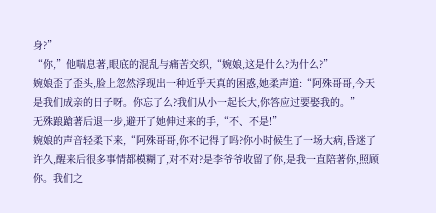身?”
“你,”他喘息著,眼底的混乱与痛苦交织,“婉娘,这是什么?为什么?”
婉娘歪了歪头,脸上忽然浮现出一种近乎天真的困惑,她柔声道:“阿殊哥哥,今天是我们成亲的日子呀。你忘了么?我们从小一起长大,你答应过要娶我的。”
无殊踉蹌著后退一步,避开了她伸过来的手,“不、不是!”
婉娘的声音轻柔下来,“阿殊哥哥,你不记得了吗?你小时候生了一场大病,昏迷了许久,醒来后很多事情都模糊了,对不对?是李爷爷收留了你,是我一直陪著你,照顾你。我们之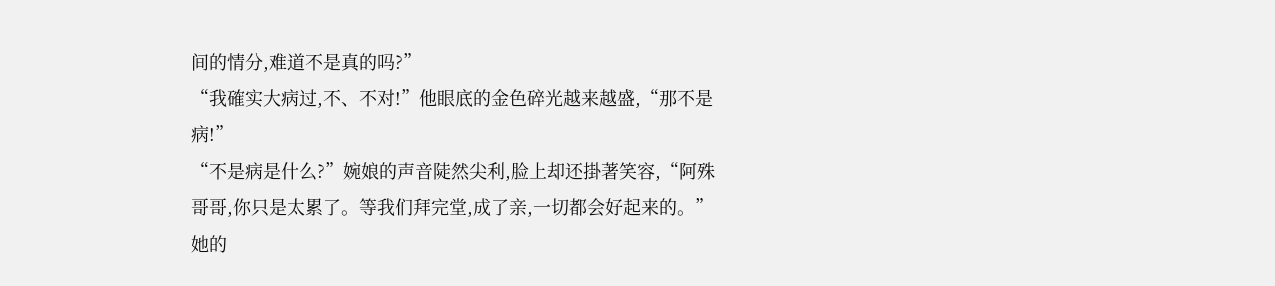间的情分,难道不是真的吗?”
“我確实大病过,不、不对!”他眼底的金色碎光越来越盛,“那不是病!”
“不是病是什么?”婉娘的声音陡然尖利,脸上却还掛著笑容,“阿殊哥哥,你只是太累了。等我们拜完堂,成了亲,一切都会好起来的。”
她的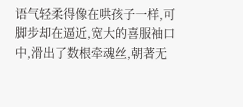语气轻柔得像在哄孩子一样,可脚步却在逼近,宽大的喜服袖口中,滑出了数根牵魂丝,朝著无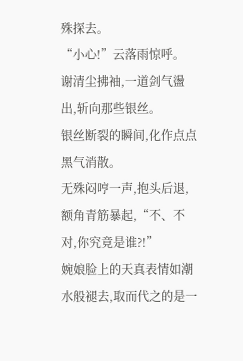殊探去。
“小心!”云落雨惊呼。
谢清尘拂袖,一道剑气盪出,斩向那些银丝。
银丝断裂的瞬间,化作点点黑气消散。
无殊闷哼一声,抱头后退,额角青筋暴起,“不、不对,你究竟是谁?!”
婉娘脸上的天真表情如潮水般褪去,取而代之的是一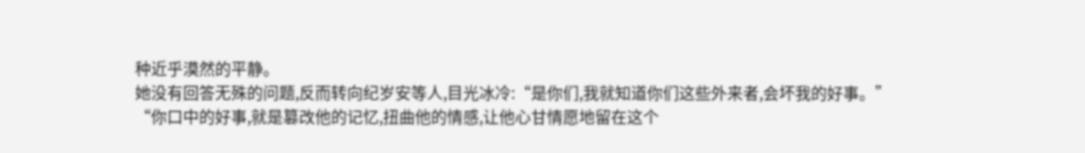种近乎漠然的平静。
她没有回答无殊的问题,反而转向纪岁安等人,目光冰冷:“是你们,我就知道你们这些外来者,会坏我的好事。”
“你口中的好事,就是篡改他的记忆,扭曲他的情感,让他心甘情愿地留在这个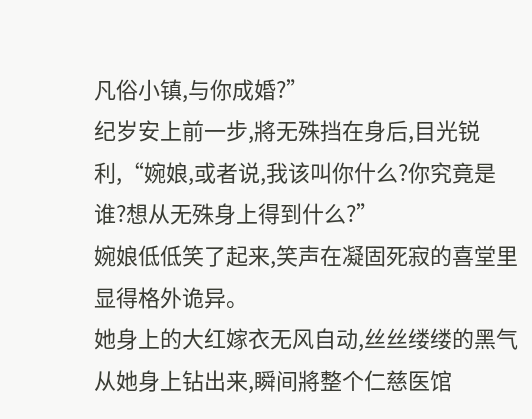凡俗小镇,与你成婚?”
纪岁安上前一步,將无殊挡在身后,目光锐利,“婉娘,或者说,我该叫你什么?你究竟是谁?想从无殊身上得到什么?”
婉娘低低笑了起来,笑声在凝固死寂的喜堂里显得格外诡异。
她身上的大红嫁衣无风自动,丝丝缕缕的黑气从她身上钻出来,瞬间將整个仁慈医馆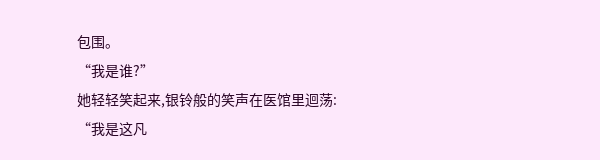包围。
“我是谁?”
她轻轻笑起来,银铃般的笑声在医馆里迴荡:
“我是这凡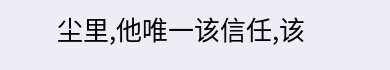尘里,他唯一该信任,该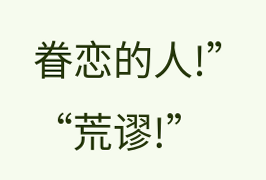眷恋的人!”
“荒谬!”